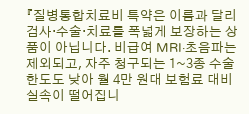『질병통합치료비 특약은 이름과 달리 검사·수술·치료를 폭넓게 보장하는 상품이 아닙니다. 비급여 MRI·초음파는 제외되고, 자주 청구되는 1~3종 수술 한도도 낮아 월 4만 원대 보험료 대비 실속이 떨어집니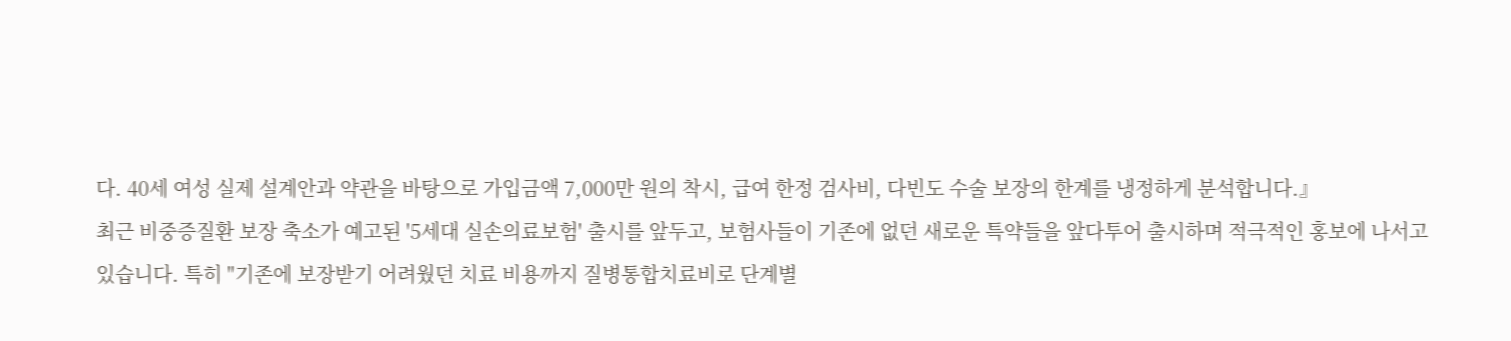다. 40세 여성 실제 설계안과 약관을 바탕으로 가입금액 7,000만 원의 착시, 급여 한정 검사비, 다빈도 수술 보장의 한계를 냉정하게 분석합니다.』
최근 비중증질환 보장 축소가 예고된 '5세대 실손의료보험' 출시를 앞두고, 보험사들이 기존에 없던 새로운 특약들을 앞다투어 출시하며 적극적인 홍보에 나서고 있습니다. 특히 "기존에 보장받기 어려웠던 치료 비용까지 질병통합치료비로 단계별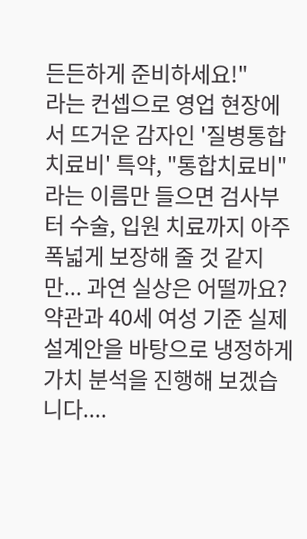든든하게 준비하세요!"
라는 컨셉으로 영업 현장에서 뜨거운 감자인 '질병통합치료비' 특약, "통합치료비"라는 이름만 들으면 검사부터 수술, 입원 치료까지 아주 폭넓게 보장해 줄 것 같지만... 과연 실상은 어떨까요?
약관과 40세 여성 기준 실제 설계안을 바탕으로 냉정하게 가치 분석을 진행해 보겠습니다....